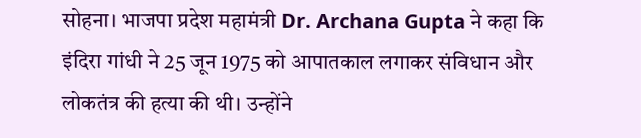सोहना। भाजपा प्रदेश महामंत्री Dr. Archana Gupta ने कहा कि इंदिरा गांधी ने 25 जून 1975 को आपातकाल लगाकर संविधान और लोकतंत्र की हत्या की थी। उन्होंने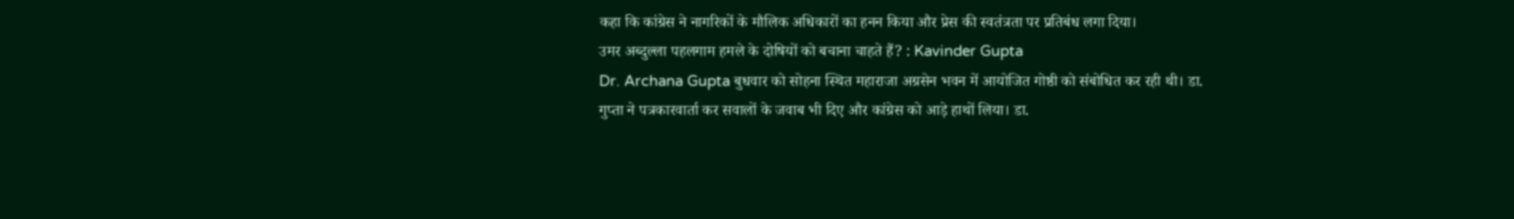कहा कि कांग्रेस ने नागरिकों के मौलिक अधिकारों का हनन किया और प्रेस की स्वतंत्रता पर प्रतिबंध लगा दिया।
उमर अब्दुल्ला पहलगाम हमले के दोषियों को बचाना चाहते हैं? : Kavinder Gupta
Dr. Archana Gupta बुधवार को सोहना स्थित महाराजा अग्रसेन भवन में आयोजित गोष्ठी को संबोधित कर रही थी। डा. गुप्ता ने पत्रकारवार्ता कर सवालों के जवाब भी दिए और कांग्रेस को आड़े हाथों लिया। डा.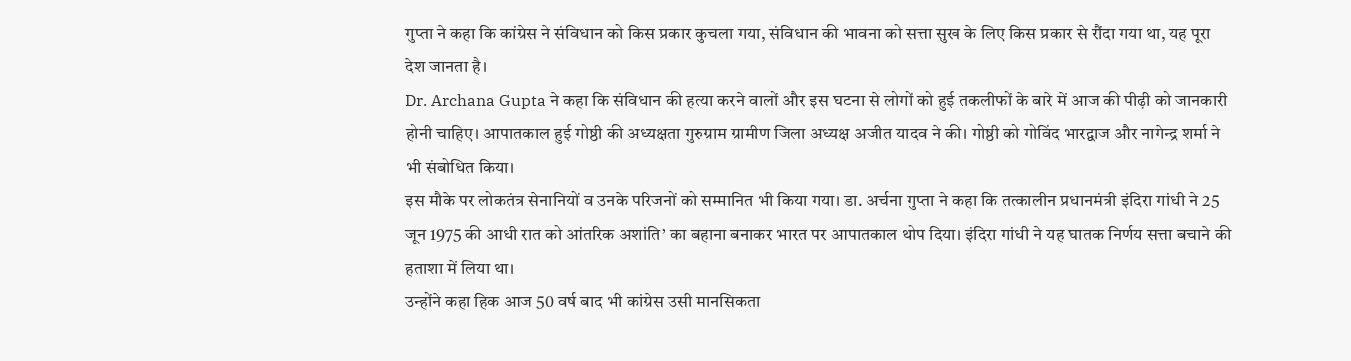गुप्ता ने कहा कि कांग्रेस ने संविधान को किस प्रकार कुचला गया, संविधान की भावना को सत्ता सुख के लिए किस प्रकार से रौंदा गया था, यह पूरा देश जानता है।
Dr. Archana Gupta ने कहा कि संविधान की हत्या करने वालों और इस घटना से लोगों को हुई तकलीफों के बारे में आज की पीढ़ी को जानकारी होनी चाहिए। आपातकाल हुई गोष्ठी की अध्यक्षता गुरुग्राम ग्रामीण जिला अध्यक्ष अजीत यादव ने की। गोष्ठी को गोविंद भारद्वाज और नागेन्द्र शर्मा ने भी संबोधित किया।
इस मौके पर लोकतंत्र सेनानियों व उनके परिजनों को सम्मानित भी किया गया। डा. अर्चना गुप्ता ने कहा कि तत्कालीन प्रधानमंत्री इंदिरा गांधी ने 25 जून 1975 की आधी रात को आंतरिक अशांति’ का बहाना बनाकर भारत पर आपातकाल थोप दिया। इंदिरा गांधी ने यह घातक निर्णय सत्ता बचाने की हताशा में लिया था।
उन्होंने कहा हिक आज 50 वर्ष बाद भी कांग्रेस उसी मानसिकता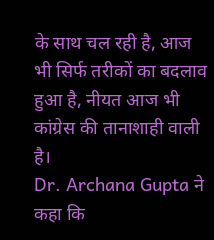के साथ चल रही है, आज भी सिर्फ तरीकों का बदलाव हुआ है, नीयत आज भी कांग्रेस की तानाशाही वाली है।
Dr. Archana Gupta ने कहा कि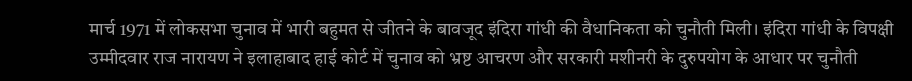मार्च 1971 में लोकसभा चुनाव में भारी बहुमत से जीतने के बावजूद इंदिरा गांधी की वैधानिकता को चुनौती मिली। इंदिरा गांधी के विपक्षी उम्मीदवार राज नारायण ने इलाहाबाद हाई कोर्ट में चुनाव को भ्रष्ट आचरण और सरकारी मशीनरी के दुरुपयोग के आधार पर चुनौती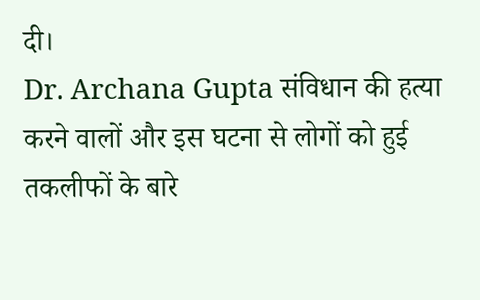दी।
Dr. Archana Gupta संविधान की हत्या करने वालों और इस घटना से लोगों को हुई तकलीफों के बारे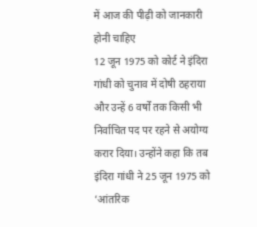में आज की पीढ़ी को जानकारी होनी चाहिए
12 जून 1975 को कोर्ट ने इंदिरा गांधी को चुनाव में दोषी ठहराया और उन्हें 6 वर्षों तक किसी भी निर्वाचित पद पर रहने से अयोग्य करार दिया। उन्होंने कहा कि तब इंदिरा गांधी ने 25 जून 1975 को ’आंतरिक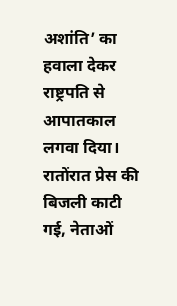अशांति’ का हवाला देकर राष्ट्रपति से आपातकाल लगवा दिया। रातोंरात प्रेस की बिजली काटी गई, नेताओं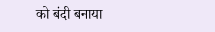को बंदी बनाया